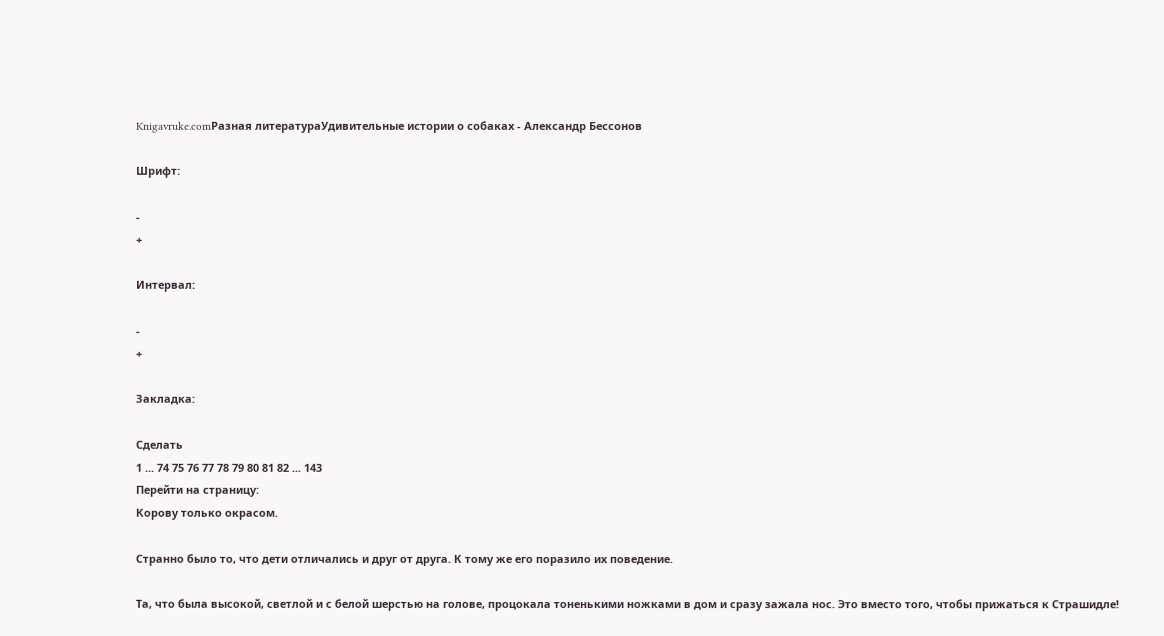Knigavruke.comРазная литератураУдивительные истории о собаках - Александр Бессонов

Шрифт:

-
+

Интервал:

-
+

Закладка:

Сделать
1 ... 74 75 76 77 78 79 80 81 82 ... 143
Перейти на страницу:
Корову только окрасом.

Странно было то, что дети отличались и друг от друга. К тому же его поразило их поведение.

Та, что была высокой, светлой и с белой шерстью на голове, процокала тоненькими ножками в дом и сразу зажала нос. Это вместо того, чтобы прижаться к Страшидле!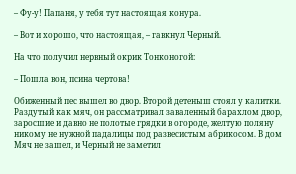– Фу-у! Папаня, у тебя тут настоящая конура.

– Вот и хорошо, что настоящая, – гавкнул Черный.

На что получил нервный окрик Тонконогой:

– Пошла вон, псина чертова!

Обиженный пес вышел во двор. Второй детеныш стоял у калитки. Раздутый как мяч, он рассматривал заваленный барахлом двор, заросшие и давно не полотые грядки в огороде, желтую поляну никому не нужной падалицы под развесистым абрикосом. В дом Мяч не зашел, и Черный не заметил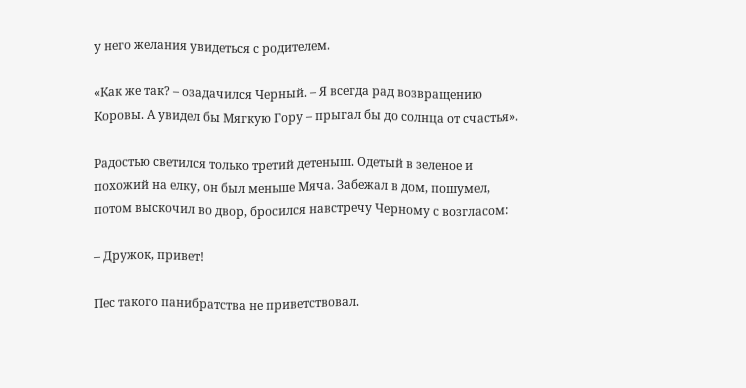у него желания увидеться с родителем.

«Как же так? – озадачился Черный. – Я всегда рад возвращению Коровы. А увидел бы Мягкую Гору – прыгал бы до солнца от счастья».

Радостью светился только третий детеныш. Одетый в зеленое и похожий на елку, он был меньше Мяча. Забежал в дом, пошумел, потом выскочил во двор, бросился навстречу Черному с возгласом:

– Дружок, привет!

Пес такого панибратства не приветствовал.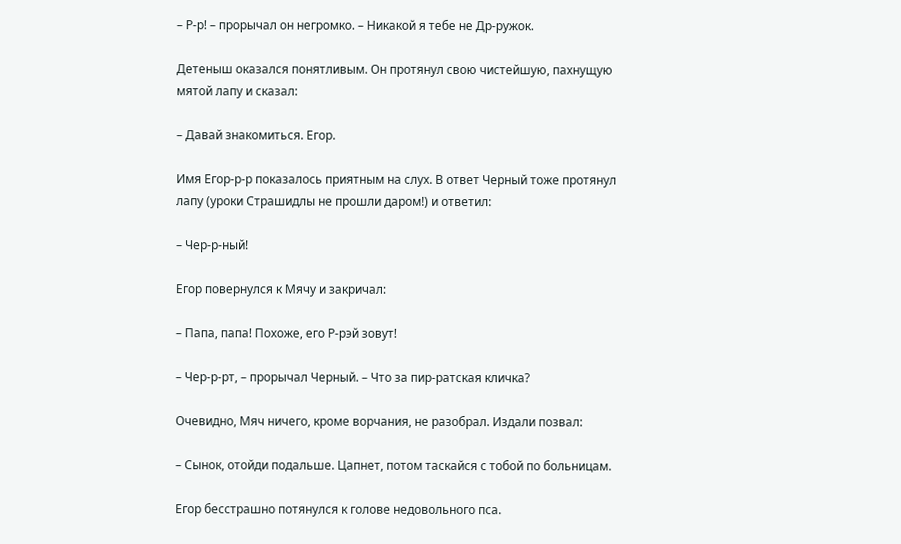– Р-р! – прорычал он негромко. – Никакой я тебе не Др-ружок.

Детеныш оказался понятливым. Он протянул свою чистейшую, пахнущую мятой лапу и сказал:

– Давай знакомиться. Егор.

Имя Егор-р-р показалось приятным на слух. В ответ Черный тоже протянул лапу (уроки Страшидлы не прошли даром!) и ответил:

– Чер-р-ный!

Егор повернулся к Мячу и закричал:

– Папа, папа! Похоже, его Р-рэй зовут!

– Чер-р-рт, – прорычал Черный. – Что за пир-ратская кличка?

Очевидно, Мяч ничего, кроме ворчания, не разобрал. Издали позвал:

– Сынок, отойди подальше. Цапнет, потом таскайся с тобой по больницам.

Егор бесстрашно потянулся к голове недовольного пса.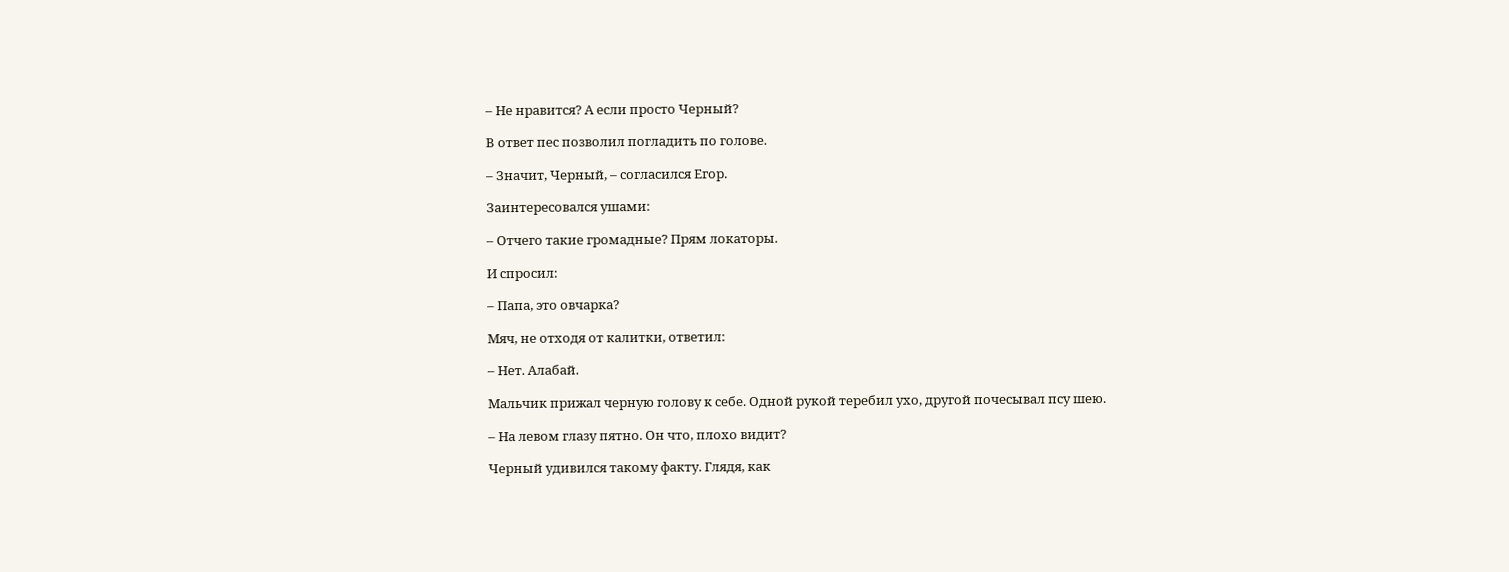– Не нравится? А если просто Черный?

В ответ пес позволил погладить по голове.

– Значит, Черный, – согласился Егор.

Заинтересовался ушами:

– Отчего такие громадные? Прям локаторы.

И спросил:

– Папа, это овчарка?

Мяч, не отходя от калитки, ответил:

– Нет. Алабай.

Мальчик прижал черную голову к себе. Одной рукой теребил ухо, другой почесывал псу шею.

– На левом глазу пятно. Он что, плохо видит?

Черный удивился такому факту. Глядя, как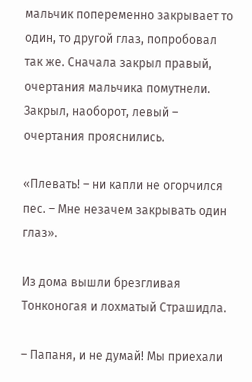мальчик попеременно закрывает то один, то другой глаз, попробовал так же. Сначала закрыл правый, очертания мальчика помутнели. Закрыл, наоборот, левый – очертания прояснились.

«Плевать! – ни капли не огорчился пес. – Мне незачем закрывать один глаз».

Из дома вышли брезгливая Тонконогая и лохматый Страшидла.

– Папаня, и не думай! Мы приехали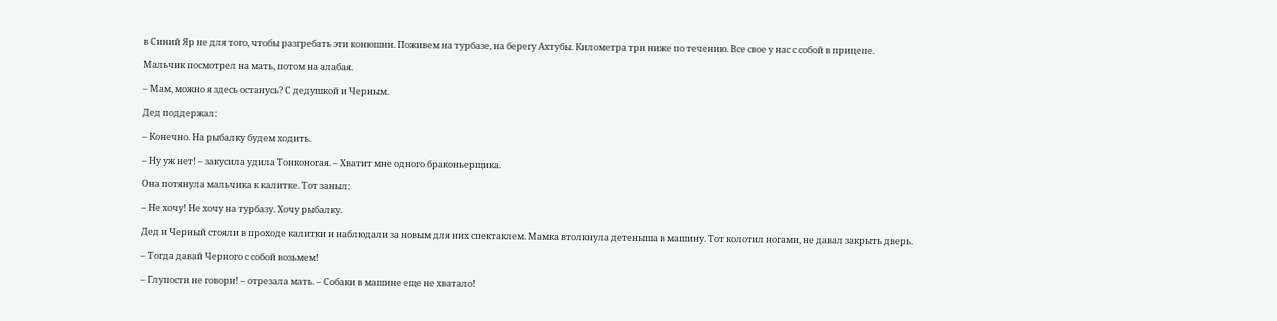в Синий Яр не для того, чтобы разгребать эти конюшни. Поживем на турбазе, на берегу Ахтубы. Километра три ниже по течению. Все свое у нас с собой в прицепе.

Мальчик посмотрел на мать, потом на алабая.

– Мам, можно я здесь останусь? С дедушкой и Черным.

Дед поддержал:

– Конечно. На рыбалку будем ходить.

– Ну уж нет! – закусила удила Тонконогая. – Хватит мне одного браконьерщика.

Она потянула мальчика к калитке. Тот заныл:

– Не хочу! Не хочу на турбазу. Хочу рыбалку.

Дед и Черный стояли в проходе калитки и наблюдали за новым для них спектаклем. Мамка втолкнула детеныша в машину. Тот колотил ногами, не давал закрыть дверь.

– Тогда давай Черного с собой возьмем!

– Глупости не говори! – отрезала мать. – Собаки в машине еще не хватало!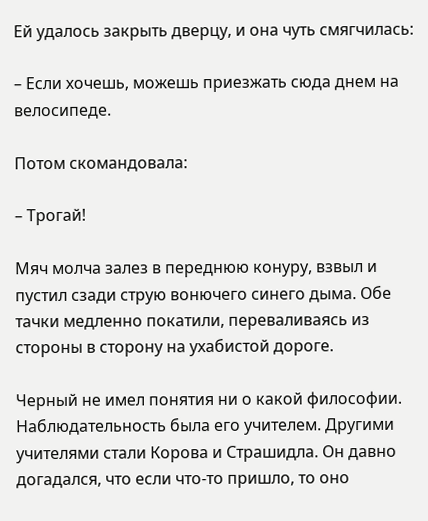Ей удалось закрыть дверцу, и она чуть смягчилась:

– Если хочешь, можешь приезжать сюда днем на велосипеде.

Потом скомандовала:

– Трогай!

Мяч молча залез в переднюю конуру, взвыл и пустил сзади струю вонючего синего дыма. Обе тачки медленно покатили, переваливаясь из стороны в сторону на ухабистой дороге.

Черный не имел понятия ни о какой философии. Наблюдательность была его учителем. Другими учителями стали Корова и Страшидла. Он давно догадался, что если что-то пришло, то оно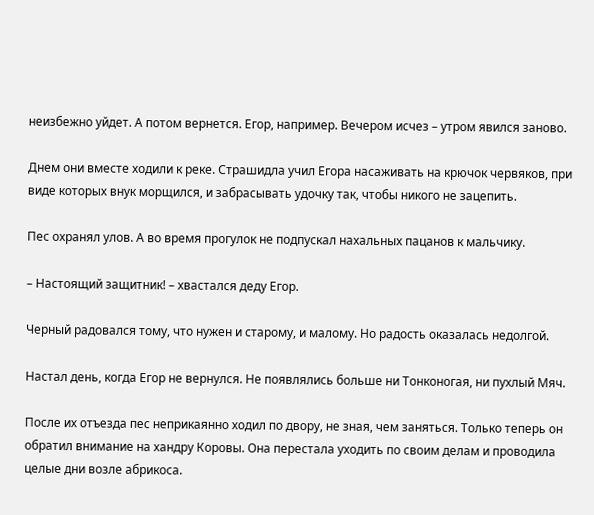неизбежно уйдет. А потом вернется. Егор, например. Вечером исчез – утром явился заново.

Днем они вместе ходили к реке. Страшидла учил Егора насаживать на крючок червяков, при виде которых внук морщился, и забрасывать удочку так, чтобы никого не зацепить.

Пес охранял улов. А во время прогулок не подпускал нахальных пацанов к мальчику.

– Настоящий защитник! – хвастался деду Егор.

Черный радовался тому, что нужен и старому, и малому. Но радость оказалась недолгой.

Настал день, когда Егор не вернулся. Не появлялись больше ни Тонконогая, ни пухлый Мяч.

После их отъезда пес неприкаянно ходил по двору, не зная, чем заняться. Только теперь он обратил внимание на хандру Коровы. Она перестала уходить по своим делам и проводила целые дни возле абрикоса.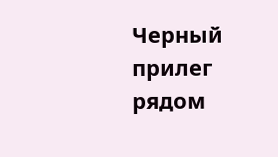Черный прилег рядом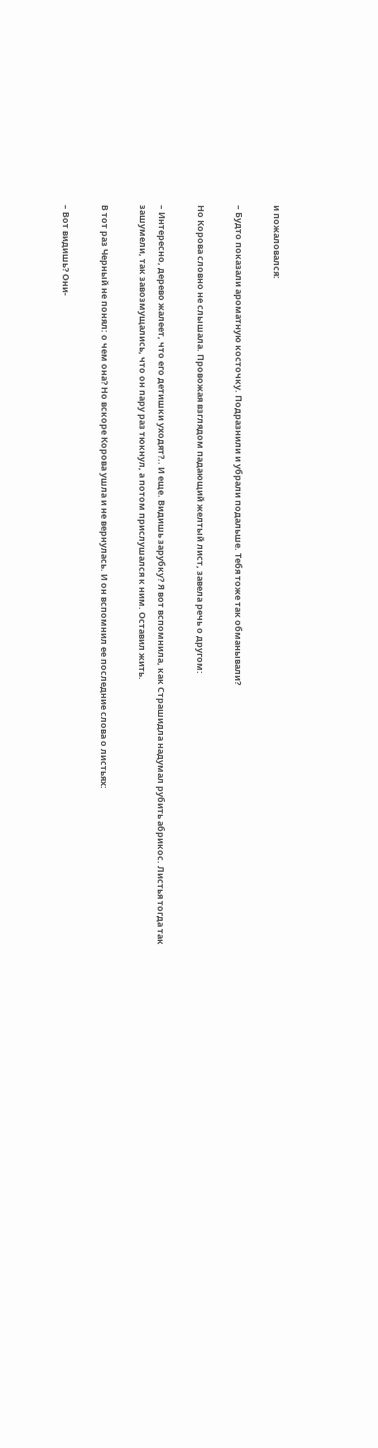и пожаловался:

– Будто показали ароматную косточку. Подразнили и убрали подальше. Тебя тоже так обманывали?

Но Корова словно не слышала. Провожая взглядом падающий желтый лист, завела речь о другом:

– Интересно, дерево жалеет, что его детишки уходят?.. И еще. Видишь зарубку? Я вот вспомнила, как Страшидла надумал рубить абрикос. Листья тогда так зашумели, так завозмущались, что он пару раз тюкнул, а потом прислушался к ним. Оставил жить.

В тот раз Черный не понял: о чем она? Но вскоре Корова ушла и не вернулась. И он вспомнил ее последние слова о листьях:

– Вот видишь? Они-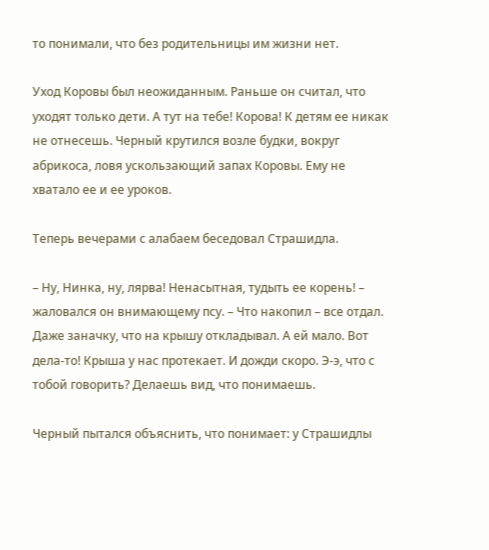то понимали, что без родительницы им жизни нет.

Уход Коровы был неожиданным. Раньше он считал, что уходят только дети. А тут на тебе! Корова! К детям ее никак не отнесешь. Черный крутился возле будки, вокруг абрикоса, ловя ускользающий запах Коровы. Ему не хватало ее и ее уроков.

Теперь вечерами с алабаем беседовал Страшидла.

– Ну, Нинка, ну, лярва! Ненасытная, тудыть ее корень! – жаловался он внимающему псу. – Что накопил – все отдал. Даже заначку, что на крышу откладывал. А ей мало. Вот дела-то! Крыша у нас протекает. И дожди скоро. Э-э, что с тобой говорить? Делаешь вид, что понимаешь.

Черный пытался объяснить, что понимает: у Страшидлы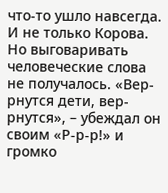что-то ушло навсегда. И не только Корова. Но выговаривать человеческие слова не получалось. «Вер-рнутся дети, вер-рнутся», – убеждал он своим «Р-р-р!» и громко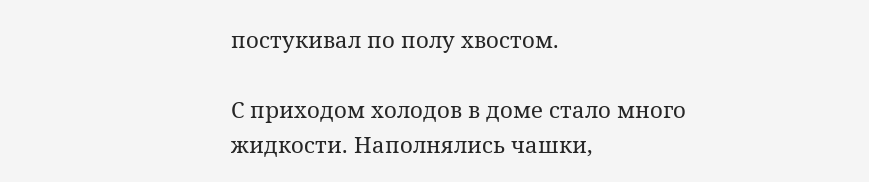постукивал по полу хвостом.

С приходом холодов в доме стало много жидкости. Наполнялись чашки,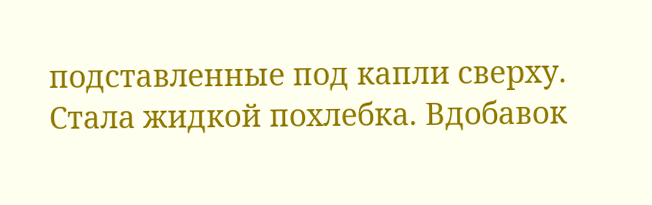подставленные под капли сверху. Стала жидкой похлебка. Вдобавок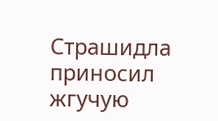Страшидла приносил жгучую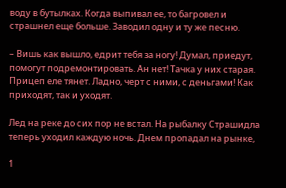воду в бутылках. Когда выпивал ее, то багровел и страшнел еще больше. Заводил одну и ту же песню.

– Вишь как вышло, едрит тебя за ногу! Думал, приедут, помогут подремонтировать. Ан нет! Тачка у них старая. Прицеп еле тянет. Ладно, черт с ними, с деньгами! Как приходят, так и уходят.

Лед на реке до сих пор не встал. На рыбалку Страшидла теперь уходил каждую ночь. Днем пропадал на рынке,

1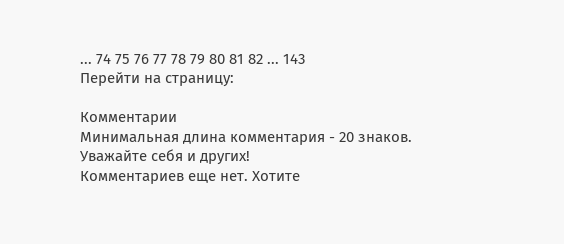... 74 75 76 77 78 79 80 81 82 ... 143
Перейти на страницу:

Комментарии
Минимальная длина комментария - 20 знаков. Уважайте себя и других!
Комментариев еще нет. Хотите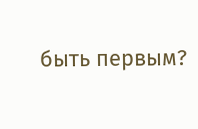быть первым?